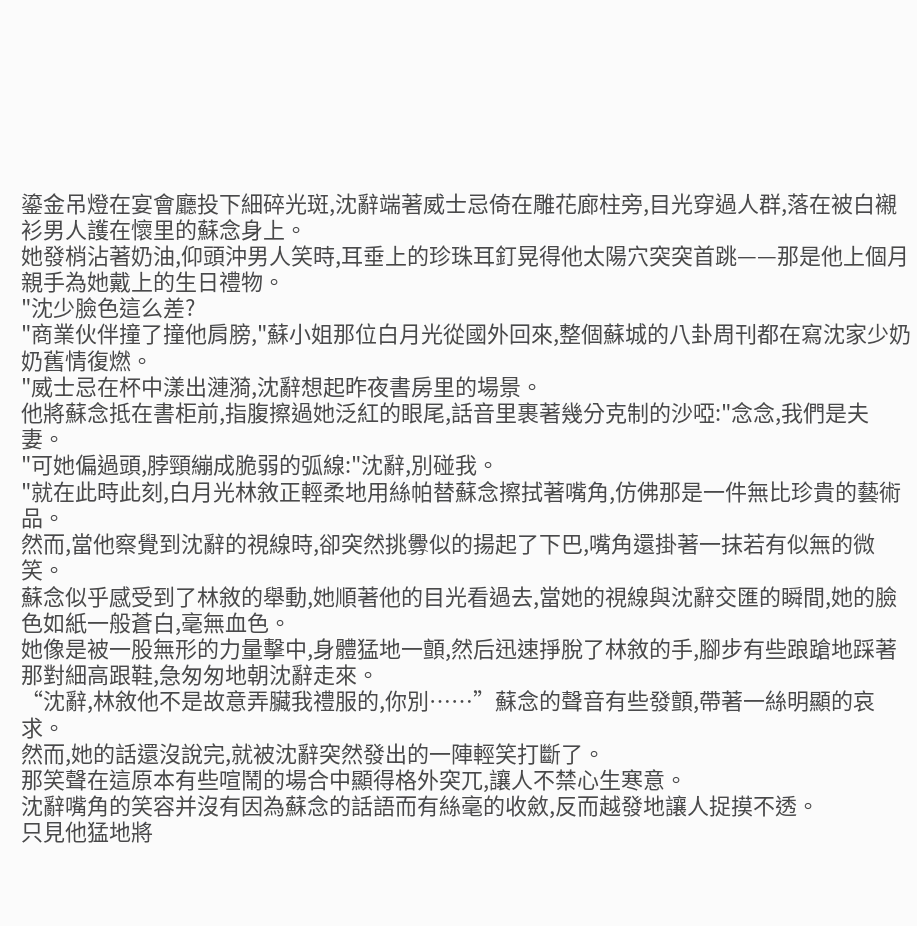鎏金吊燈在宴會廳投下細碎光斑,沈辭端著威士忌倚在雕花廊柱旁,目光穿過人群,落在被白襯衫男人護在懷里的蘇念身上。
她發梢沾著奶油,仰頭沖男人笑時,耳垂上的珍珠耳釘晃得他太陽穴突突首跳——那是他上個月親手為她戴上的生日禮物。
"沈少臉色這么差?
"商業伙伴撞了撞他肩膀,"蘇小姐那位白月光從國外回來,整個蘇城的八卦周刊都在寫沈家少奶奶舊情復燃。
"威士忌在杯中漾出漣漪,沈辭想起昨夜書房里的場景。
他將蘇念抵在書柜前,指腹擦過她泛紅的眼尾,話音里裹著幾分克制的沙啞:"念念,我們是夫妻。
"可她偏過頭,脖頸繃成脆弱的弧線:"沈辭,別碰我。
"就在此時此刻,白月光林敘正輕柔地用絲帕替蘇念擦拭著嘴角,仿佛那是一件無比珍貴的藝術品。
然而,當他察覺到沈辭的視線時,卻突然挑釁似的揚起了下巴,嘴角還掛著一抹若有似無的微笑。
蘇念似乎感受到了林敘的舉動,她順著他的目光看過去,當她的視線與沈辭交匯的瞬間,她的臉色如紙一般蒼白,毫無血色。
她像是被一股無形的力量擊中,身體猛地一顫,然后迅速掙脫了林敘的手,腳步有些踉蹌地踩著那對細高跟鞋,急匆匆地朝沈辭走來。
“沈辭,林敘他不是故意弄臟我禮服的,你別……”蘇念的聲音有些發顫,帶著一絲明顯的哀求。
然而,她的話還沒說完,就被沈辭突然發出的一陣輕笑打斷了。
那笑聲在這原本有些喧鬧的場合中顯得格外突兀,讓人不禁心生寒意。
沈辭嘴角的笑容并沒有因為蘇念的話語而有絲毫的收斂,反而越發地讓人捉摸不透。
只見他猛地將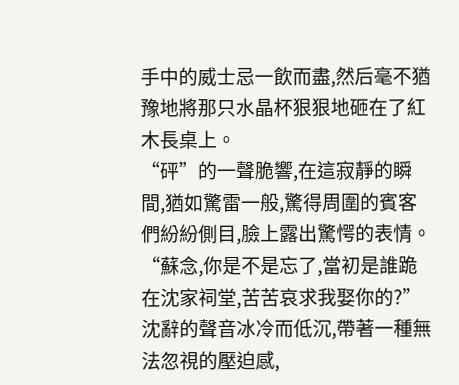手中的威士忌一飲而盡,然后毫不猶豫地將那只水晶杯狠狠地砸在了紅木長桌上。
“砰”的一聲脆響,在這寂靜的瞬間,猶如驚雷一般,驚得周圍的賓客們紛紛側目,臉上露出驚愕的表情。
“蘇念,你是不是忘了,當初是誰跪在沈家祠堂,苦苦哀求我娶你的?”
沈辭的聲音冰冷而低沉,帶著一種無法忽視的壓迫感,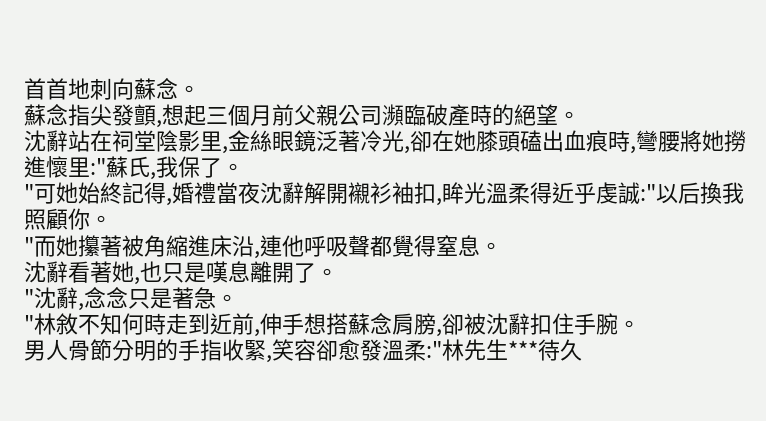首首地刺向蘇念。
蘇念指尖發顫,想起三個月前父親公司瀕臨破產時的絕望。
沈辭站在祠堂陰影里,金絲眼鏡泛著冷光,卻在她膝頭磕出血痕時,彎腰將她撈進懷里:"蘇氏,我保了。
"可她始終記得,婚禮當夜沈辭解開襯衫袖扣,眸光溫柔得近乎虔誠:"以后換我照顧你。
"而她攥著被角縮進床沿,連他呼吸聲都覺得窒息。
沈辭看著她,也只是嘆息離開了。
"沈辭,念念只是著急。
"林敘不知何時走到近前,伸手想搭蘇念肩膀,卻被沈辭扣住手腕。
男人骨節分明的手指收緊,笑容卻愈發溫柔:"林先生***待久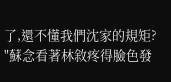了,還不懂我們沈家的規矩?
"蘇念看著林敘疼得臉色發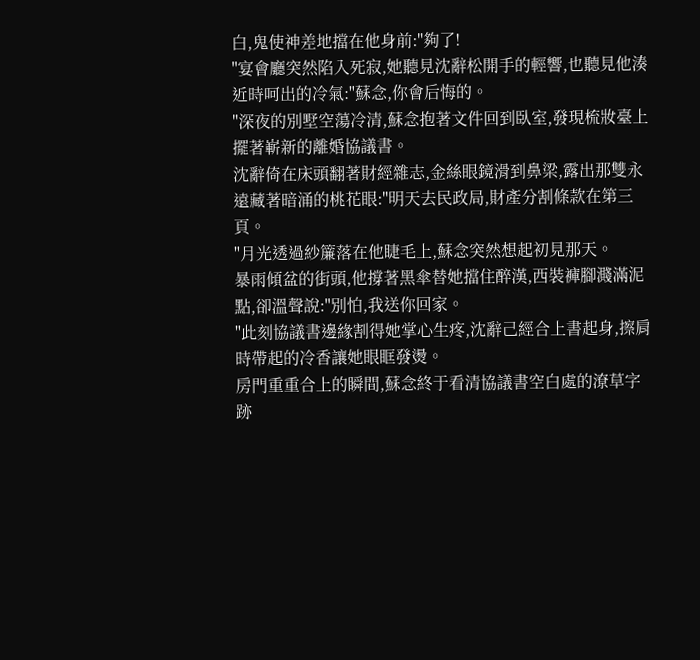白,鬼使神差地擋在他身前:"夠了!
"宴會廳突然陷入死寂,她聽見沈辭松開手的輕響,也聽見他湊近時呵出的冷氣:"蘇念,你會后悔的。
"深夜的別墅空蕩冷清,蘇念抱著文件回到臥室,發現梳妝臺上擺著嶄新的離婚協議書。
沈辭倚在床頭翻著財經雜志,金絲眼鏡滑到鼻梁,露出那雙永遠藏著暗涌的桃花眼:"明天去民政局,財產分割條款在第三頁。
"月光透過紗簾落在他睫毛上,蘇念突然想起初見那天。
暴雨傾盆的街頭,他撐著黑傘替她擋住醉漢,西裝褲腳濺滿泥點,卻溫聲說:"別怕,我送你回家。
"此刻協議書邊緣割得她掌心生疼,沈辭己經合上書起身,擦肩時帶起的冷香讓她眼眶發燙。
房門重重合上的瞬間,蘇念終于看清協議書空白處的潦草字跡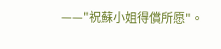——"祝蘇小姐得償所愿"。